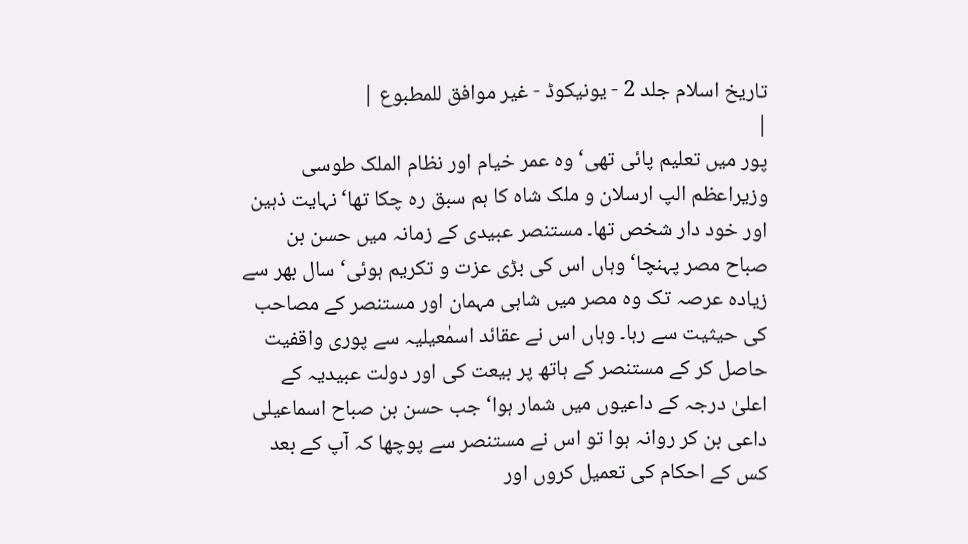تاریخ اسلام جلد 2 - یونیکوڈ - غیر موافق للمطبوع |
|
پور میں تعلیم پائی تھی‘ وہ عمر خیام اور نظام الملک طوسی وزیراعظم الپ ارسلان و ملک شاہ کا ہم سبق رہ چکا تھا‘ نہایت ذہین اور خود دار شخص تھا۔ مستنصر عبیدی کے زمانہ میں حسن بن صباح مصر پہنچا‘ وہاں اس کی بڑی عزت و تکریم ہوئی‘ سال بھر سے زیادہ عرصہ تک وہ مصر میں شاہی مہمان اور مستنصر کے مصاحب کی حیثیت سے رہا۔ وہاں اس نے عقائد اسمٰعیلیہ سے پوری واقفیت حاصل کر کے مستنصر کے ہاتھ پر بیعت کی اور دولت عبیدیہ کے اعلیٰ درجہ کے داعیوں میں شمار ہوا‘ جب حسن بن صباح اسماعیلی داعی بن کر روانہ ہوا تو اس نے مستنصر سے پوچھا کہ آپ کے بعد کس کے احکام کی تعمیل کروں اور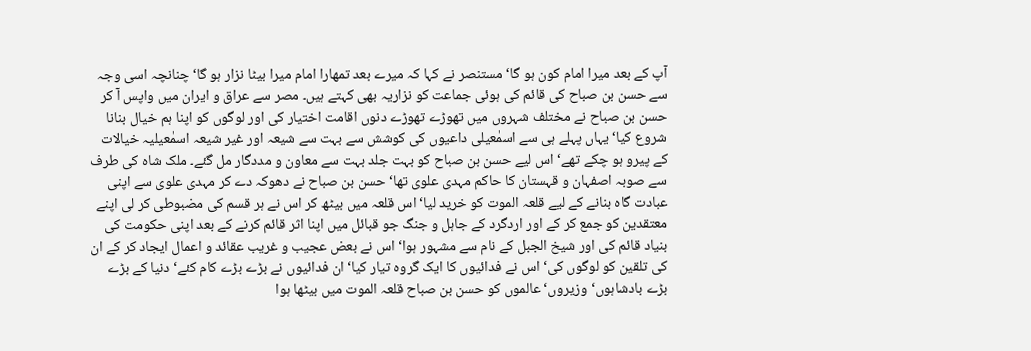آپ کے بعد میرا امام کون ہو گا‘ مستنصر نے کہا کہ میرے بعد تمھارا امام میرا بیٹا نزار ہو گا‘ چنانچہ اسی وجہ سے حسن بن صباح کی قائم کی ہوئی جماعت کو نزاریہ بھی کہتے ہیں۔ مصر سے عراق و ایران میں واپس آ کر حسن بن صباح نے مختلف شہروں میں تھوڑے تھوڑے دنوں اقامت اختیار کی اور لوگوں کو اپنا ہم خیال بنانا شروع کیا‘ یہاں پہلے ہی سے اسمٰعیلی داعیوں کی کوشش سے بہت سے شیعہ اور غیر شیعہ اسمٰعیلیہ خیالات کے پیرو ہو چکے تھے‘ اس لیے حسن بن صباح کو بہت جلد بہت سے معاون و مددگار مل گئے۔ ملک شاہ کی طرف سے صوبہ اصفہان و قہستان کا حاکم مہدی علوی تھا‘ حسن بن صباح نے دھوکہ دے کر مہدی علوی سے اپنی عبادت گاہ بنانے کے لیے قلعہ الموت کو خرید لیا‘ اس قلعہ میں بیٹھ کر اس نے ہر قسم کی مضبوطی کر لی اپنے معتقدین کو جمع کر کے اور اردگرد کے جاہل و جنگ جو قبائل میں اپنا اثر قائم کرنے کے بعد اپنی حکومت کی بنیاد قائم کی اور شیخ الجبل کے نام سے مشہور ہوا‘ اس نے بعض عجیب و غریب عقائد و اعمال ایجاد کر کے ان کی تلقین کو لوگوں کی‘ اس نے فدائیوں کا ایک گروہ تیار کیا‘ ان فدائیوں نے بڑے بڑے کام کئے‘ دنیا کے بڑے بڑے بادشاہوں‘ وزیروں‘ عالموں کو حسن بن صباح قلعہ الموت میں بیٹھا ہوا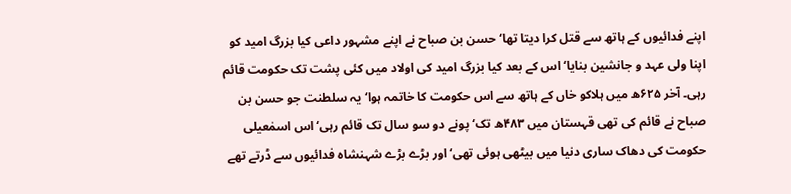اپنے فدائیوں کے ہاتھ سے قتل کرا دیتا تھا‘ حسن بن صباح نے اپنے مشہور داعی کیا بزرگ امید کو اپنا ولی عہد و جانشین بنایا‘ اس کے بعد کیا بزرگ امید کی اولاد میں کئی پشت تک حکومت قائم رہی۔ آخر ۶۲۵ھ میں ہلاکو خاں کے ہاتھ سے اس حکومت کا خاتمہ ہوا‘ یہ سلطنت جو حسن بن صباح نے قائم کی تھی قہستان میں ۴۸۳ھ تک‘ پونے دو سو سال تک قائم رہی‘ اس اسمٰعیلی حکومت کی دھاک ساری دنیا میں بیٹھی ہوئی تھی‘ اور بڑے بڑے شہنشاہ فدائیوں سے ڈرتے تھے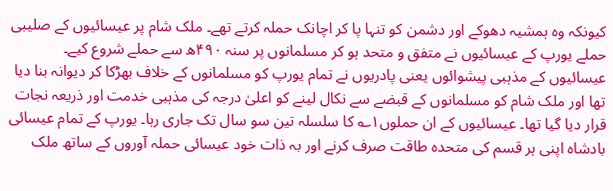کیونکہ وہ ہمشیہ دھوکے اور دشمن کو تنہا پا کر اچانک حملہ کرتے تھے۔ ملک شام پر عیسائیوں کے صلیبی حملے یورپ کے عیسائیوں نے متفق و متحد ہو کر مسلمانوں پر سنہ ۴۹۰ھ سے حملے شروع کیے۔ عیسائیوں کے مذہبی پیشوائوں یعنی پادریوں نے تمام یورپ کو مسلمانوں کے خلاف بھڑکا کر دیوانہ بنا دیا تھا اور ملک شام کو مسلمانوں کے قبضے سے نکال لینے کو اعلیٰ درجہ کی مذہبی خدمت اور ذریعہ نجات قرار دیا گیا تھا۔ عیسائیوں کے ان حملوں۱؎ کا سلسلہ تین سو سال تک جاری رہا۔ یورپ کے تمام عیسائی بادشاہ اپنی ہر قسم کی متحدہ طاقت صرف کرنے اور بہ ذات خود عیسائی حملہ آوروں کے ساتھ ملک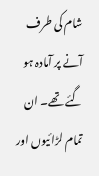شام کی طرف آنے پر آمادہ ہو گئے تھے۔ ان تمام لڑائیوں اور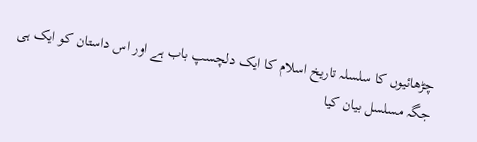چڑھائیوں کا سلسلہ تاریخ اسلام کا ایک دلچسپ باب ہے اور اس داستان کو ایک ہی جگہ مسلسل بیان کیا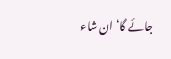جائے گا‘ ان شاء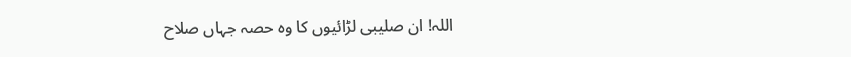اللہ! ان صلیبی لڑائیوں کا وہ حصہ جہاں صلاح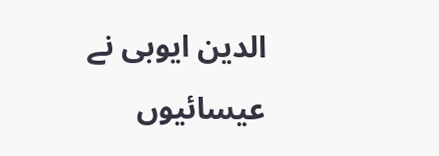الدین ایوبی نے عیسائیوں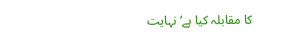کا مقابلہ کیا ہے‘ نہایت